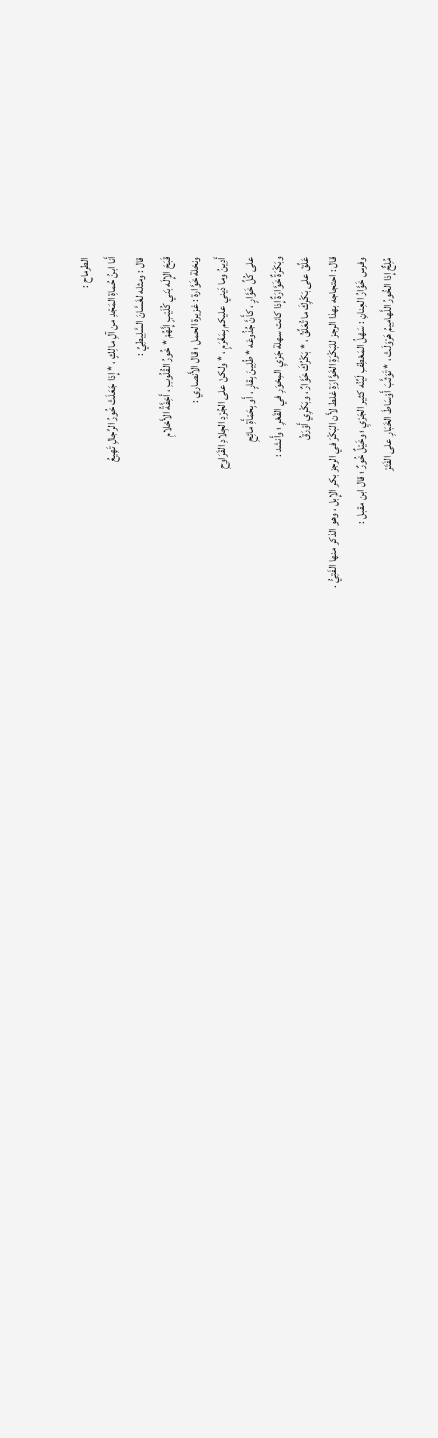الطرماح :
أَنا ابنُ حُماةِ المَجْدِ من آلِ مالِكٍ ، * إِذا جَعَلَتْ خُورُ الرِّجالِ تَهِيعُ
قال : ومثله لغَسَّانَ السَّلِيطِيِّ :
قَبَحَ الإِلَه بَني كُلَيْبٍ إِنَّهُمْ * خُورُ القُلُوبِ ، أَخِفَّةُ الأَحْلامِ
ونخلة خَوَّارة : غزيرة الحمل ؛ قال الأَنصاري :
أَدِينُ وما دَيني عليكم بِمَغْرَمٍ ، * ولكنْ على الجُرْدِ الجِلادِ القَرَاوِحِ
على كُلِّ خَوَّارٍ ، كأَنَّ جُذُوعَه * طُلِينَ بِقارٍ ، أَو بِحَمْأَةِ مائِحِ
وبَكْرَةٌ خَوَّارَةٌ إِذا كانت سهلة جَرْيِ المِحْوَرِ في القَعْرِ ؛ وأَنشد :
عَلِّقْ على بَكْرِكَ ما تُعَلِّقُ ، * بَكْرُكَ خَوَّارٌ ، وبَكْرِي أَوْرَقُ
قال : احتجاجه بهذا الرجز للبَكْرَةِ الخَوَّارَةِ غلط لأَن البَكْرَ في الرجز بكر الإِبل ، وهو الذكر منها الفَتِيُّ .
وفرس خَوَّارُ العِنانِ : سَهْلُ المَعْطِفِ لَيِّنُه كثير الجَرْيِ ؛ وخَيْلٌ خُورٌ ؛ قال ابن مقبل :
مُلِحٌّ إِذا الخُورُ اللَّهامِيمُ هَرْوَلَتْ ، * تَوَثَّبَ أَوْسَاطَ الخَبَارِ على الفَتَرْ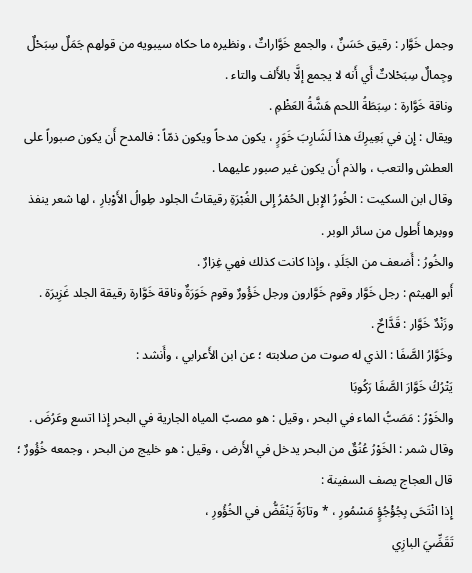وجمل خَوَّار : رقيق حَسَنٌ ، والجمع خَوَّاراتٌ ، ونظيره ما حكاه سيبويه من قولهم جَمَلٌ سِبَحْلٌ وجِمالٌ سِبَحْلاتٌ أَي أَنه لا يجمع إلَّا بالأَلف والتاء .
وناقة خَوَّارة : سِبَطَةُ اللحم هَشَّةُ العَظْمِ .
ويقال : إِن في بَعِيرِكَ هذا لَشَارِبَ خَوَرٍ ، يكون مدحاً ويكون ذمّاً : فالمدح أَن يكون صبوراً على العطش والتعب ، والذم أَن يكون غير صبور عليهما .
وقال ابن السكيت : الخُورُ الإِبل الحُمْرُ إِلى الغُبْرَةِ رقيقاتُ الجلود طِوالُ الأَوْبارِ ، لها شعر ينفذ ووبرها أَطول من سائر الوبر .
والخُورُ : أَضعف من الجَلَدِ ، وإِذا كانت كذلك فهي غِزارٌ .
أَبو الهيثم : رجل خَوَّار وقوم خَوَّارون ورجل خَؤُورٌ وقوم خَوَرَةٌ وناقة خَوَّارة رقيقة الجلد غَزِيرَة .
وزَنْدٌ خَوَّار : قَدَّاحٌ .
وخَوَّارُ الصَّفَا : الذي له صوت من صلابته ؛ عن ابن الأَعرابي ، وأَنشد :
يَتْرُكُ خَوَّارَ الصَّفَا رَكُوبَا
والخَوْرُ : مَصَبُّ الماء في البحر ، وقيل : هو مصبّ المياه الجارية في البحر إِذا اتسع وعَرُضَ .
وقال شمر : الخَوْرُ عُنُقٌ من البحر يدخل في الأَرض ، وقيل : هو خليج من البحر ، وجمعه خُؤُورٌ ؛ قال العجاج يصف السفينة :
إِذا انْتَحَى بِجُؤْجُؤٍ مَسْمُورِ ، * وتارَةً يَنْقَضُّ في الخُؤُورِ ،
تَقَضِّيَ البازِي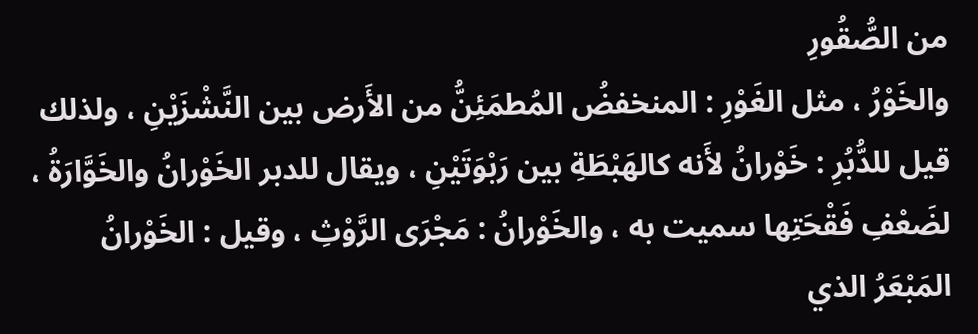من الصُّقُورِ
والخَوْرُ ، مثل الغَوْرِ : المنخفضُ المُطمَئِنُّ من الأَرض بين النَّشْزَيْنِ ، ولذلك قيل للدُّبُرِ : خَوْرانُ لأَنه كالهَبْطَةِ بين رَبْوَتَيْنِ ، ويقال للدبر الخَوْرانُ والخَوَّارَةُ ، لضَعْفِ فَقْحَتِها سميت به ، والخَوْرانُ : مَجْرَى الرَّوْثِ ، وقيل : الخَوْرانُ المَبْعَرُ الذي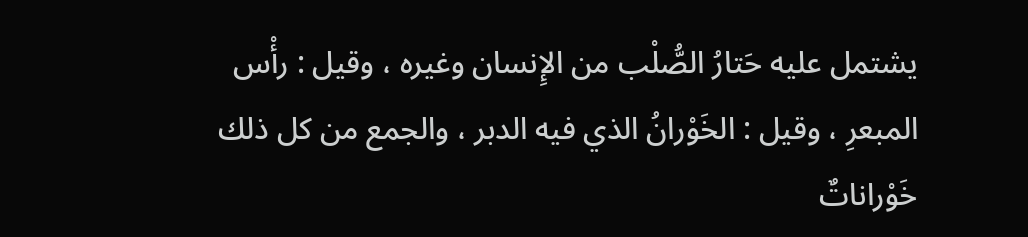يشتمل عليه حَتارُ الصُّلْب من الإِنسان وغيره ، وقيل : رأْس المبعرِ ، وقيل : الخَوْرانُ الذي فيه الدبر ، والجمع من كل ذلك خَوْراناتٌ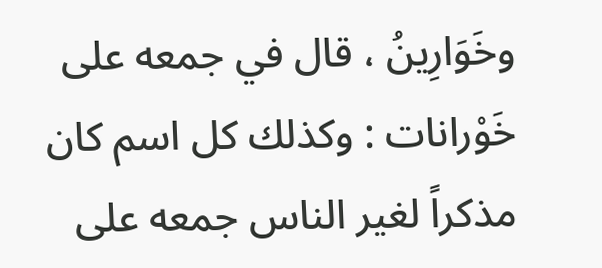وخَوَارِينُ ، قال في جمعه على خَوْرانات : وكذلك كل اسم كان مذكراً لغير الناس جمعه على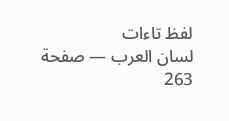لفظ تاءات
لسان العرب — صفحة 263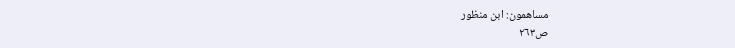مساهمون: ابن منظور
ص٢٦٣